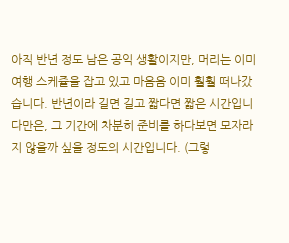아직 반년 정도 남은 공익 생활이지만, 머리는 이미 여행 스케쥴을 잡고 있고 마음음 이미 훨훨 떠나갔습니다. 반년이라 길면 길고 짧다면 짧은 시간입니다만은, 그 기간에 차분히 준비를 하다보면 모자라지 않을까 싶을 정도의 시간입니다. (그렇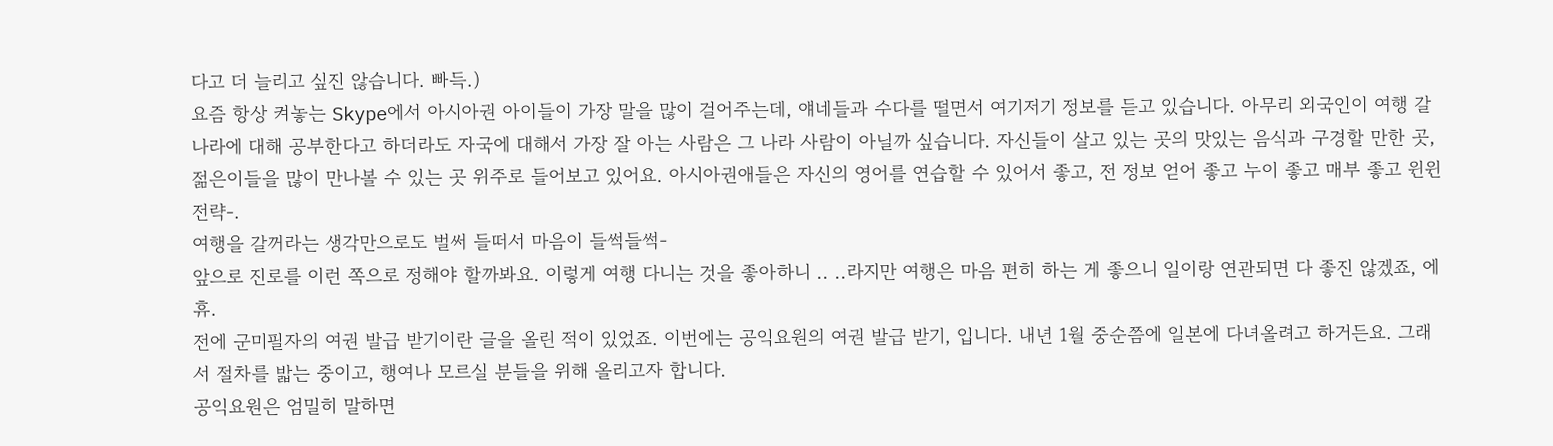다고 더 늘리고 싶진 않습니다. 빠득.)
요즘 항상 켜놓는 Skype에서 아시아권 아이들이 가장 말을 많이 걸어주는데, 얘네들과 수다를 떨면서 여기저기 정보를 듣고 있습니다. 아무리 외국인이 여행 갈 나라에 대해 공부한다고 하더라도 자국에 대해서 가장 잘 아는 사람은 그 나라 사람이 아닐까 싶습니다. 자신들이 살고 있는 곳의 맛있는 음식과 구경할 만한 곳, 젊은이들을 많이 만나볼 수 있는 곳 위주로 들어보고 있어요. 아시아권애들은 자신의 영어를 연습할 수 있어서 좋고, 전 정보 얻어 좋고 누이 좋고 매부 좋고 윈윈 전략-.
여행을 갈꺼라는 생각만으로도 벌써 들떠서 마음이 들썩들썩-
앞으로 진로를 이런 쪽으로 정해야 할까봐요. 이렇게 여행 다니는 것을 좋아하니 .. ..라지만 여행은 마음 편히 하는 게 좋으니 일이랑 연관되면 다 좋진 않겠죠, 에휴.
전에 군미필자의 여권 발급 받기이란 글을 올린 적이 있었죠. 이번에는 공익요원의 여권 발급 받기, 입니다. 내년 1월 중순쯤에 일본에 다녀올려고 하거든요. 그래서 절차를 밟는 중이고, 행여나 모르실 분들을 위해 올리고자 합니다.
공익요원은 엄밀히 말하면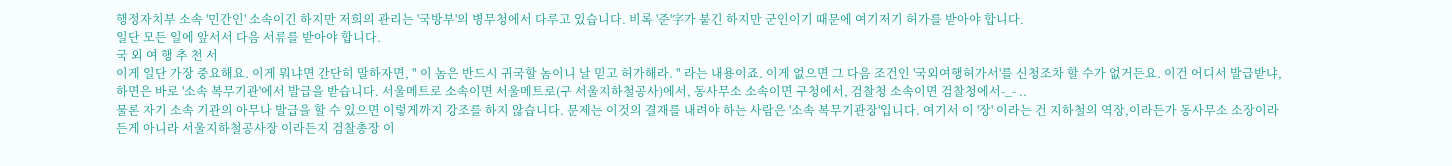행정자치부 소속 '민간인' 소속이긴 하지만 저희의 관리는 '국방부'의 병무청에서 다루고 있습니다. 비록 '준'字가 붙긴 하지만 군인이기 때문에 여기저기 허가를 받아야 합니다.
일단 모든 일에 앞서서 다음 서류를 받아야 합니다.
국 외 여 행 추 천 서
이게 일단 가장 중요해요. 이게 뭐냐면 간단히 말하자면, " 이 놈은 반드시 귀국할 놈이니 날 믿고 허가해라. " 라는 내용이죠. 이게 없으면 그 다음 조건인 '국외여행허가서'를 신청조차 할 수가 없거든요. 이건 어디서 발급받냐, 하면은 바로 '소속 복무기관'에서 발급을 받습니다. 서울메트로 소속이면 서울메트로(구 서울지하철공사)에서, 동사무소 소속이면 구청에서, 검찰청 소속이면 검찰청에서-_- ..
물론 자기 소속 기관의 아무나 발급을 할 수 있으면 이렇게까지 강조를 하지 않습니다. 문제는 이것의 결재를 내려야 하는 사람은 '소속 복무기관장'입니다. 여기서 이 '장' 이라는 건 지하철의 역장,이라든가 동사무소 소장이라든게 아니라 서울지하철공사장 이라든지 검찰총장 이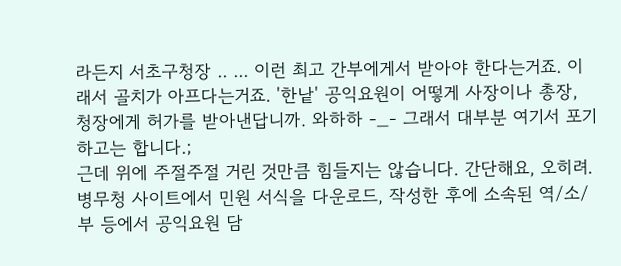라든지 서초구청장 .. ... 이런 최고 간부에게서 받아야 한다는거죠. 이래서 골치가 아프다는거죠. '한낱' 공익요원이 어떻게 사장이나 총장, 청장에게 허가를 받아낸답니까. 와하하 -_- 그래서 대부분 여기서 포기하고는 합니다.;
근데 위에 주절주절 거린 것만큼 힘들지는 않습니다. 간단해요, 오히려. 병무청 사이트에서 민원 서식을 다운로드, 작성한 후에 소속된 역/소/부 등에서 공익요원 담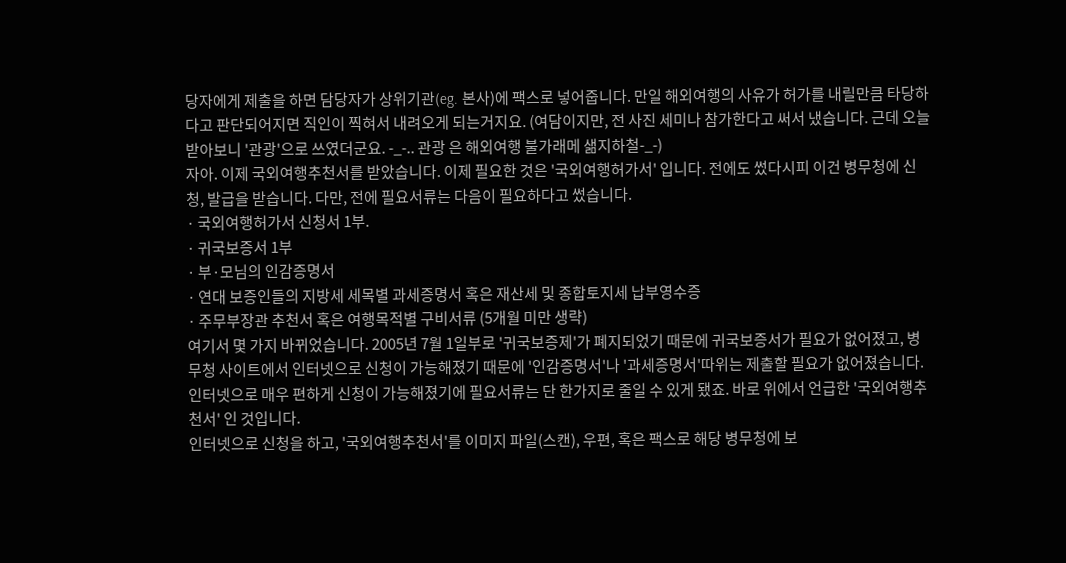당자에게 제출을 하면 담당자가 상위기관(eg. 본사)에 팩스로 넣어줍니다. 만일 해외여행의 사유가 허가를 내릴만큼 타당하다고 판단되어지면 직인이 찍혀서 내려오게 되는거지요. (여담이지만, 전 사진 세미나 참가한다고 써서 냈습니다. 근데 오늘 받아보니 '관광'으로 쓰였더군요. -_-.. 관광 은 해외여행 불가래메 샒지하철-_-)
자아. 이제 국외여행추천서를 받았습니다. 이제 필요한 것은 '국외여행허가서' 입니다. 전에도 썼다시피 이건 병무청에 신청, 발급을 받습니다. 다만, 전에 필요서류는 다음이 필요하다고 썼습니다.
· 국외여행허가서 신청서 1부.
· 귀국보증서 1부
· 부·모님의 인감증명서
· 연대 보증인들의 지방세 세목별 과세증명서 혹은 재산세 및 종합토지세 납부영수증
· 주무부장관 추천서 혹은 여행목적별 구비서류 (5개월 미만 생략)
여기서 몇 가지 바뀌었습니다. 2005년 7월 1일부로 '귀국보증제'가 폐지되었기 때문에 귀국보증서가 필요가 없어졌고, 병무청 사이트에서 인터넷으로 신청이 가능해졌기 때문에 '인감증명서'나 '과세증명서'따위는 제출할 필요가 없어졌습니다. 인터넷으로 매우 편하게 신청이 가능해졌기에 필요서류는 단 한가지로 줄일 수 있게 됐죠. 바로 위에서 언급한 '국외여행추천서' 인 것입니다.
인터넷으로 신청을 하고, '국외여행추천서'를 이미지 파일(스캔), 우편, 혹은 팩스로 해당 병무청에 보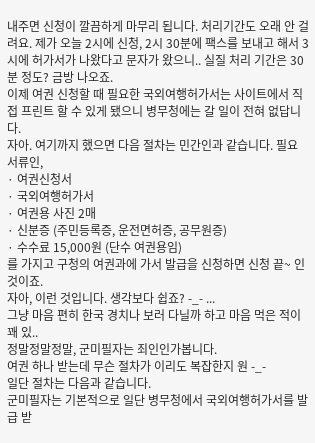내주면 신청이 깔끔하게 마무리 됩니다. 처리기간도 오래 안 걸려요. 제가 오늘 2시에 신청, 2시 30분에 팩스를 보내고 해서 3시에 허가서가 나왔다고 문자가 왔으니.. 실질 처리 기간은 30분 정도? 금방 나오죠.
이제 여권 신청할 때 필요한 국외여행허가서는 사이트에서 직접 프린트 할 수 있게 됐으니 병무청에는 갈 일이 전혀 없답니다.
자아. 여기까지 했으면 다음 절차는 민간인과 같습니다. 필요 서류인,
· 여권신청서
· 국외여행허가서
· 여권용 사진 2매
· 신분증 (주민등록증, 운전면허증, 공무원증)
· 수수료 15,000원 (단수 여권용임)
를 가지고 구청의 여권과에 가서 발급을 신청하면 신청 끝~ 인것이죠.
자아, 이런 것입니다. 생각보다 쉽죠? -_- ...
그냥 마음 편히 한국 경치나 보러 다닐까 하고 마음 먹은 적이 꽤 있..
정말정말정말, 군미필자는 죄인인가봅니다.
여권 하나 받는데 무슨 절차가 이리도 복잡한지 원 -_-
일단 절차는 다음과 같습니다.
군미필자는 기본적으로 일단 병무청에서 국외여행허가서를 발급 받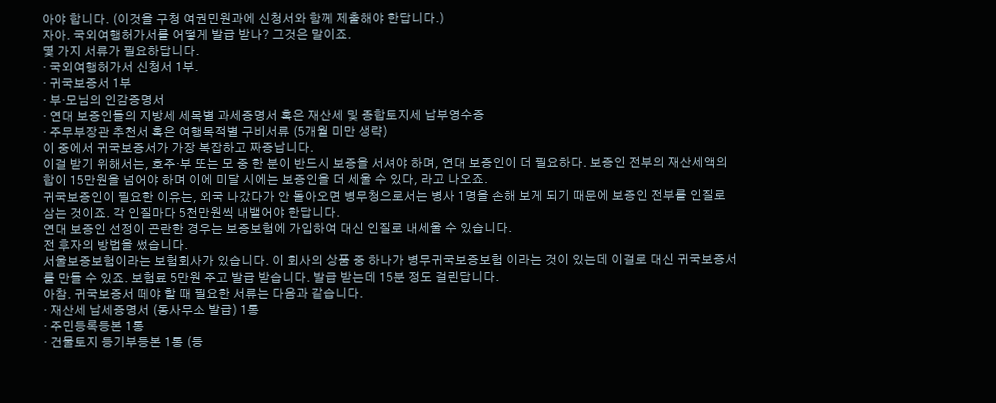아야 합니다. (이것을 구청 여권민원과에 신청서와 함께 제출해야 한답니다.)
자아. 국외여행허가서를 어떻게 발급 받나? 그것은 말이죠.
몇 가지 서류가 필요하답니다.
· 국외여행허가서 신청서 1부.
· 귀국보증서 1부
· 부·모님의 인감증명서
· 연대 보증인들의 지방세 세목별 과세증명서 혹은 재산세 및 종합토지세 납부영수증
· 주무부장관 추천서 혹은 여행목적별 구비서류 (5개월 미만 생략)
이 중에서 귀국보증서가 가장 복잡하고 짜증납니다.
이걸 받기 위해서는, 호주·부 또는 모 중 한 분이 반드시 보증을 서셔야 하며, 연대 보증인이 더 필요하다. 보증인 전부의 재산세액의 합이 15만원을 넘어야 하며 이에 미달 시에는 보증인을 더 세울 수 있다, 라고 나오죠.
귀국보증인이 필요한 이유는, 외국 나갔다가 안 돌아오면 병무청으로서는 병사 1명을 손해 보게 되기 때문에 보증인 전부를 인질로 삼는 것이죠. 각 인질마다 5천만원씩 내뱉어야 한답니다.
연대 보증인 선정이 곤란한 경우는 보증보험에 가입하여 대신 인질로 내세울 수 있습니다.
전 후자의 방법을 썼습니다.
서울보증보험이라는 보험회사가 있습니다. 이 회사의 상품 중 하나가 병무귀국보증보험 이라는 것이 있는데 이걸로 대신 귀국보증서를 만들 수 있죠. 보험료 5만원 주고 발급 받습니다. 발급 받는데 15분 정도 걸린답니다.
아참. 귀국보증서 떼야 할 때 필요한 서류는 다음과 같습니다.
· 재산세 납세증명서 (동사무소 발급) 1통
· 주민등록등본 1통
· 건물토지 등기부등본 1통 (등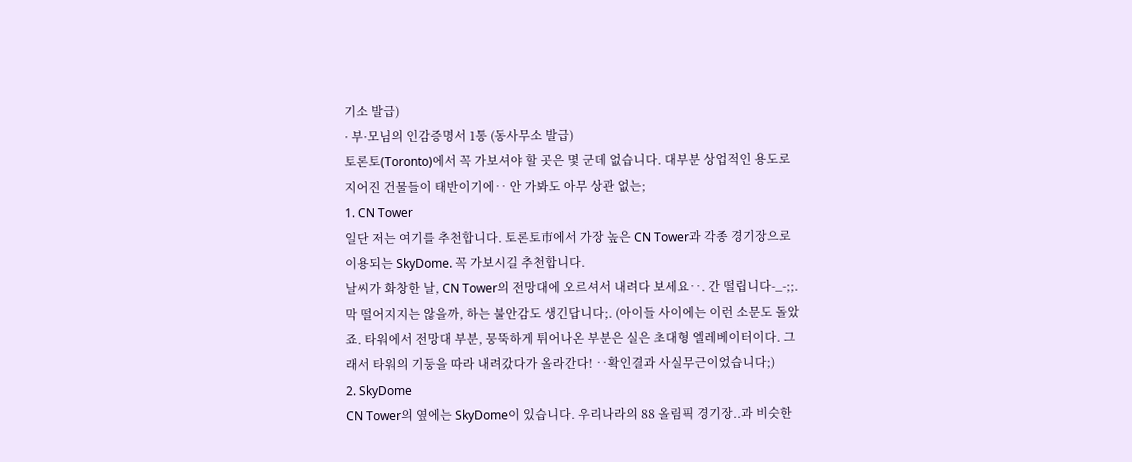기소 발급)
· 부·모님의 인감증명서 1통 (동사무소 발급)
토론토(Toronto)에서 꼭 가보셔야 할 곳은 몇 군데 없습니다. 대부분 상업적인 용도로 지어진 건물들이 태반이기에‥ 안 가봐도 아무 상관 없는;
1. CN Tower
일단 저는 여기를 추천합니다. 토론토市에서 가장 높은 CN Tower과 각종 경기장으로 이용되는 SkyDome. 꼭 가보시길 추천합니다.
날씨가 화창한 날, CN Tower의 전망대에 오르셔서 내려다 보세요‥. 간 떨립니다-_-;;. 막 떨어지지는 않을까, 하는 불안감도 생긴답니다;. (아이들 사이에는 이런 소문도 돌았죠. 타워에서 전망대 부분, 뭉뚝하게 튀어나온 부분은 실은 초대형 엘레베이터이다. 그래서 타워의 기둥을 따라 내려갔다가 올라간다! ‥확인결과 사실무근이었습니다;)
2. SkyDome
CN Tower의 옆에는 SkyDome이 있습니다. 우리나라의 88 올림픽 경기장..과 비슷한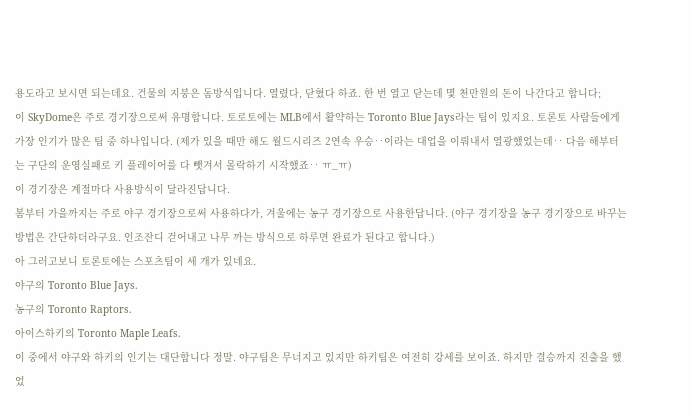용도라고 보시면 되는데요. 건물의 지붕은 돔방식입니다. 열렸다, 닫혔다 하죠. 한 번 열고 닫는데 몇 천만원의 돈이 나간다고 합니다;
이 SkyDome은 주로 경기장으로써 유명합니다. 토로토에는 MLB에서 활약하는 Toronto Blue Jays라는 팀이 있지요. 토론토 사람들에게 가장 인기가 많은 팀 중 하나입니다. (제가 있을 때만 해도 월드시리즈 2연속 우승‥이라는 대업을 이뤄내서 열광했었는데‥ 다음 해부터는 구단의 운영실패로 키 플레이어를 다 뺏겨서 몰락하기 시작했죠‥ ㅠ_ㅠ)
이 경기장은 계절마다 사용방식이 달라진답니다.
봄부터 가을까지는 주로 야구 경기장으로써 사용하다가, 겨울에는 농구 경기장으로 사용한답니다. (야구 경기장을 농구 경기장으로 바꾸는 방법은 간단하더라구요. 인조잔디 걷어내고 나무 까는 방식으로 하루면 완료가 된다고 합니다.)
아 그러고보니 토론토에는 스포츠팀이 세 개가 있네요.
야구의 Toronto Blue Jays.
농구의 Toronto Raptors.
아이스하키의 Toronto Maple Leafs.
이 중에서 야구와 하키의 인기는 대단합니다 정말. 야구팀은 무너지고 있지만 하키팀은 여전히 강세를 보이죠. 하지만 결승까지 진출을 했었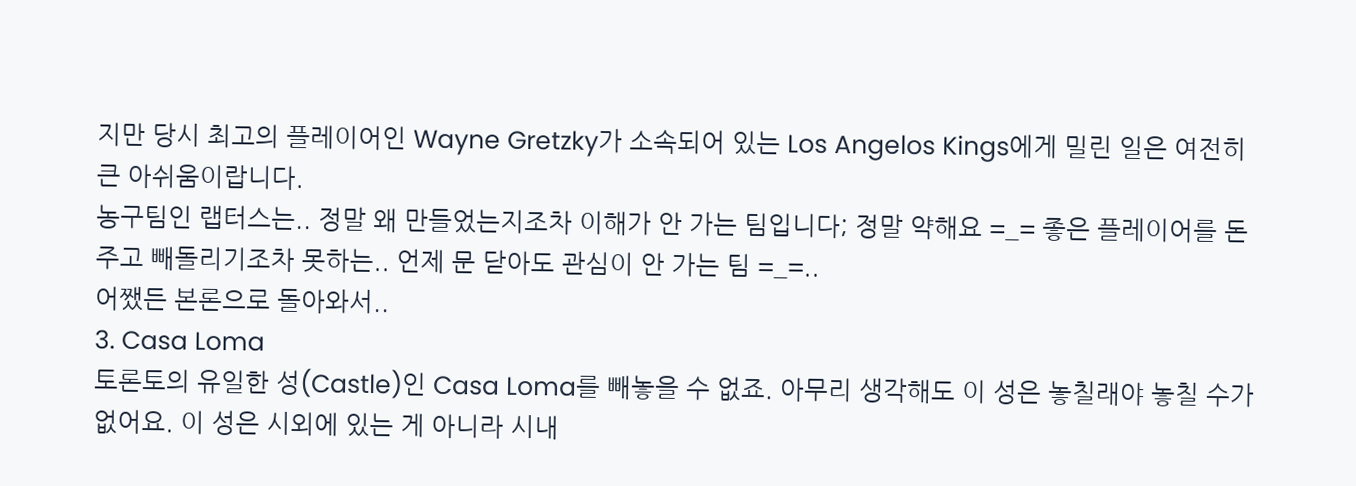지만 당시 최고의 플레이어인 Wayne Gretzky가 소속되어 있는 Los Angelos Kings에게 밀린 일은 여전히 큰 아쉬움이랍니다.
농구팀인 랩터스는.. 정말 왜 만들었는지조차 이해가 안 가는 팀입니다; 정말 약해요 =_= 좋은 플레이어를 돈 주고 빼돌리기조차 못하는.. 언제 문 닫아도 관심이 안 가는 팀 =_=..
어쨌든 본론으로 돌아와서..
3. Casa Loma
토론토의 유일한 성(Castle)인 Casa Loma를 빼놓을 수 없죠. 아무리 생각해도 이 성은 놓칠래야 놓칠 수가 없어요. 이 성은 시외에 있는 게 아니라 시내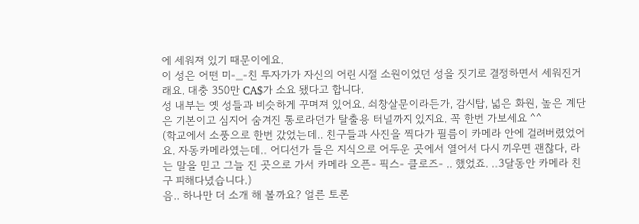에 세워져 있기 때문이에요.
이 성은 어떤 미-_-친 투자가가 자신의 어린 시절 소원이었던 성을 짓기로 결정하면서 세워진거래요. 대충 350만 CA$가 소요 됐다고 합니다.
성 내부는 옛 성들과 비슷하게 꾸며져 있어요. 쇠창살문이라든가, 감시탑, 넓은 화원, 높은 계단은 기본이고 심지어 숨겨진 통로라던가 탈출용 터널까지 있지요. 꼭 한번 가보세요 ^^
(학교에서 소풍으로 한번 갔었는데.. 친구들과 사진을 찍다가 필름이 카메라 안에 걸려버렸었어요. 자동카메라였는데‥ 어디선가 들은 지식으로 어두운 곳에서 열어서 다시 끼우면 괜찮다, 라는 말을 믿고 그늘 진 곳으로 가서 카메라 오픈- 픽스- 클로즈- .. 했었죠. ‥3달동안 카메라 친구 피해다녔습니다.)
음.. 하나만 더 소개 해 볼까요? 얼른 토론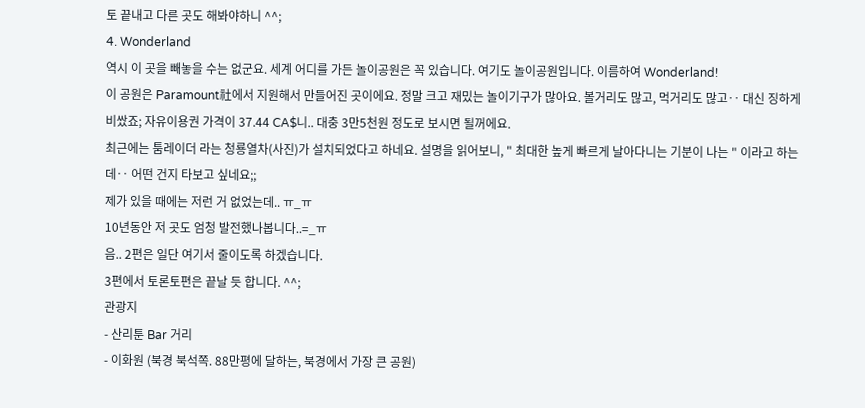토 끝내고 다른 곳도 해봐야하니 ^^;
4. Wonderland
역시 이 곳을 빼놓을 수는 없군요. 세계 어디를 가든 놀이공원은 꼭 있습니다. 여기도 놀이공원입니다. 이름하여 Wonderland!
이 공원은 Paramount社에서 지원해서 만들어진 곳이에요. 정말 크고 재밌는 놀이기구가 많아요. 볼거리도 많고, 먹거리도 많고‥ 대신 징하게 비쌌죠; 자유이용권 가격이 37.44 CA$니.. 대충 3만5천원 정도로 보시면 될꺼에요.
최근에는 툼레이더 라는 청룡열차(사진)가 설치되었다고 하네요. 설명을 읽어보니, " 최대한 높게 빠르게 날아다니는 기분이 나는 " 이라고 하는데‥ 어떤 건지 타보고 싶네요;;
제가 있을 때에는 저런 거 없었는데.. ㅠ_ㅠ
10년동안 저 곳도 엄청 발전했나봅니다..=_ㅠ
음.. 2편은 일단 여기서 줄이도록 하겠습니다.
3편에서 토론토편은 끝날 듯 합니다. ^^;
관광지
- 산리툰 Bar 거리
- 이화원 (북경 북석쪽. 88만평에 달하는, 북경에서 가장 큰 공원)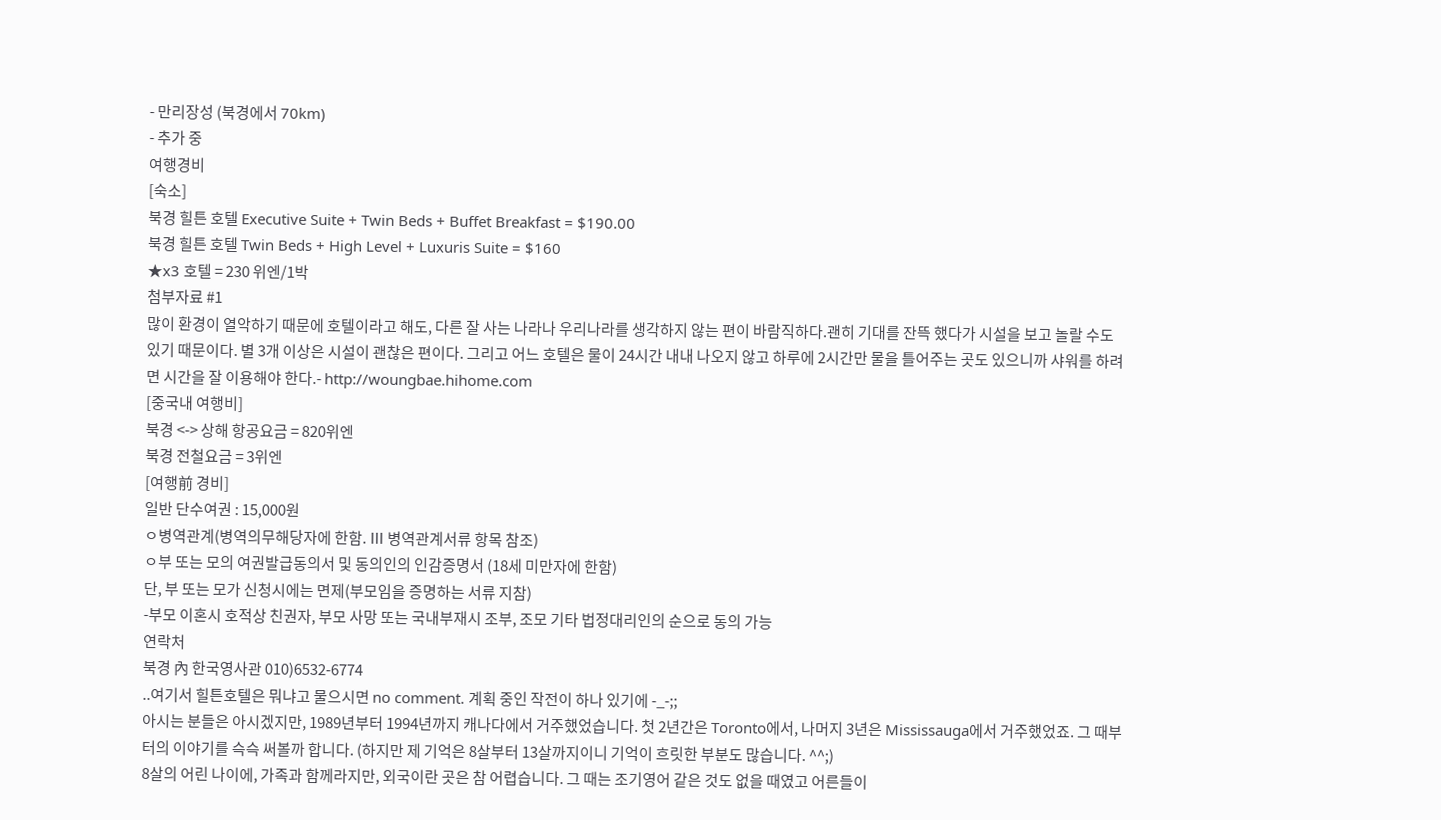- 만리장성 (북경에서 70km)
- 추가 중
여행경비
[숙소]
북경 힐튼 호텔 Executive Suite + Twin Beds + Buffet Breakfast = $190.00
북경 힐튼 호텔 Twin Beds + High Level + Luxuris Suite = $160
★x3 호텔 = 230 위엔/1박
첨부자료 #1
많이 환경이 열악하기 때문에 호텔이라고 해도, 다른 잘 사는 나라나 우리나라를 생각하지 않는 편이 바람직하다.괜히 기대를 잔뜩 했다가 시설을 보고 놀랄 수도 있기 때문이다. 별 3개 이상은 시설이 괜찮은 편이다. 그리고 어느 호텔은 물이 24시간 내내 나오지 않고 하루에 2시간만 물을 틀어주는 곳도 있으니까 샤워를 하려면 시간을 잘 이용해야 한다.- http://woungbae.hihome.com
[중국내 여행비]
북경 <-> 상해 항공요금 = 820위엔
북경 전철요금 = 3위엔
[여행前 경비]
일반 단수여권 : 15,000원
ㅇ병역관계(병역의무해당자에 한함. Ⅲ 병역관계서류 항목 참조)
ㅇ부 또는 모의 여권발급동의서 및 동의인의 인감증명서 (18세 미만자에 한함)
단, 부 또는 모가 신청시에는 면제(부모임을 증명하는 서류 지참)
-부모 이혼시 호적상 친권자, 부모 사망 또는 국내부재시 조부, 조모 기타 법정대리인의 순으로 동의 가능
연락처
북경 內 한국영사관 010)6532-6774
..여기서 힐튼호텔은 뭐냐고 물으시면 no comment. 계획 중인 작전이 하나 있기에 -_-;;
아시는 분들은 아시겠지만, 1989년부터 1994년까지 캐나다에서 거주했었습니다. 첫 2년간은 Toronto에서, 나머지 3년은 Mississauga에서 거주했었죠. 그 때부터의 이야기를 슥슥 써볼까 합니다. (하지만 제 기억은 8살부터 13살까지이니 기억이 흐릿한 부분도 많습니다. ^^;)
8살의 어린 나이에, 가족과 함께라지만, 외국이란 곳은 참 어렵습니다. 그 때는 조기영어 같은 것도 없을 때였고 어른들이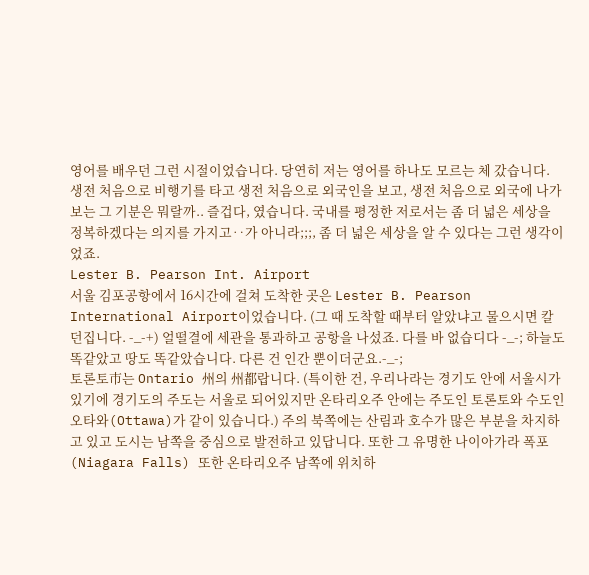영어를 배우던 그런 시절이었습니다. 당연히 저는 영어를 하나도 모르는 체 갔습니다.
생전 처음으로 비행기를 타고 생전 처음으로 외국인을 보고, 생전 처음으로 외국에 나가보는 그 기분은 뭐랄까.. 즐겁다, 였습니다. 국내를 평정한 저로서는 좀 더 넓은 세상을 정복하겠다는 의지를 가지고‥가 아니라;;;, 좀 더 넓은 세상을 알 수 있다는 그런 생각이었죠.
Lester B. Pearson Int. Airport
서울 김포공항에서 16시간에 걸쳐 도착한 곳은 Lester B. Pearson International Airport이었습니다. (그 때 도착할 때부터 알았냐고 물으시면 칼 던집니다. -_-+) 얼떨결에 세관을 통과하고 공항을 나섰죠. 다를 바 없습디다 -_-; 하늘도 똑같았고 땅도 똑같았습니다. 다른 건 인간 뿐이더군요.-_-;
토론토市는 Ontario 州의 州都랍니다. (특이한 건, 우리나라는 경기도 안에 서울시가 있기에 경기도의 주도는 서울로 되어있지만 온타리오주 안에는 주도인 토론토와 수도인 오타와(Ottawa)가 같이 있습니다.) 주의 북쪽에는 산림과 호수가 많은 부분을 차지하고 있고 도시는 남쪽을 중심으로 발전하고 있답니다. 또한 그 유명한 나이아가라 폭포(Niagara Falls) 또한 온타리오주 남쪽에 위치하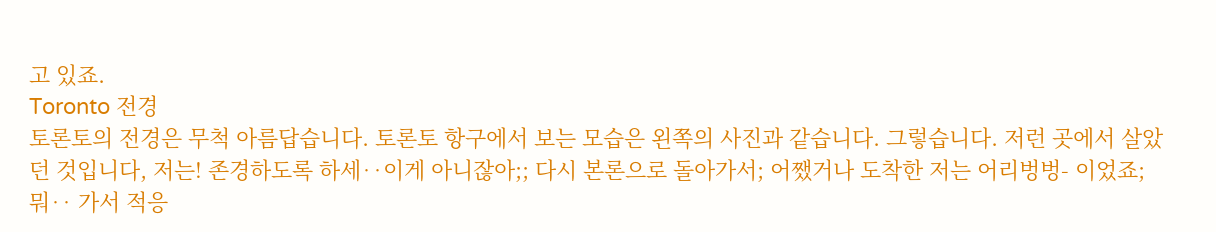고 있죠.
Toronto 전경
토론토의 전경은 무척 아름답습니다. 토론토 항구에서 보는 모습은 왼쪽의 사진과 같습니다. 그렇습니다. 저런 곳에서 살았던 것입니다, 저는! 존경하도록 하세‥이게 아니잖아;; 다시 본론으로 돌아가서; 어쨌거나 도착한 저는 어리벙벙- 이었죠; 뭐‥ 가서 적응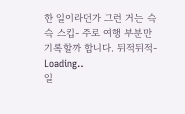한 일이라던가 그런 거는 슥슥 스킵- 주로 여행 부분만 기록할까 합니다. 뒤적뒤적- Loading‥
일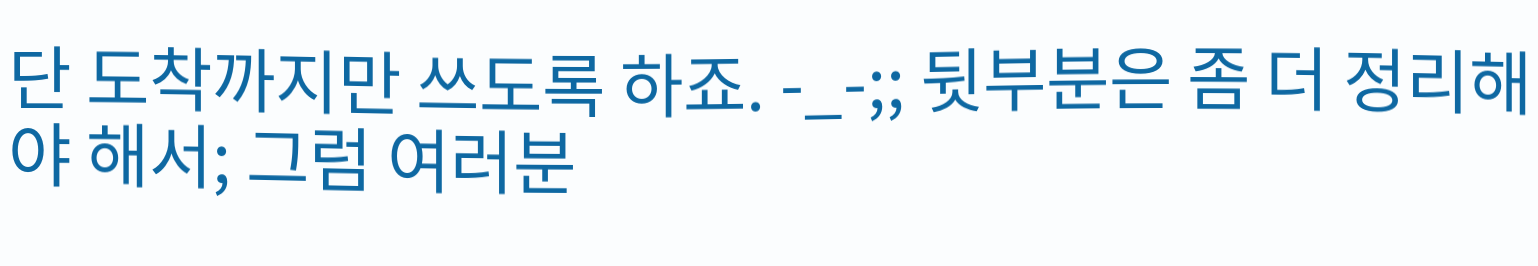단 도착까지만 쓰도록 하죠. -_-;; 뒷부분은 좀 더 정리해야 해서; 그럼 여러분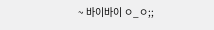~ 바이바이 ㅇ_ㅇ;;